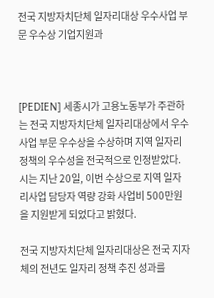전국 지방자치단체 일자리대상 우수사업 부문 우수상 기업지원과



[PEDIEN] 세종시가 고용노동부가 주관하는 전국 지방자치단체 일자리대상에서 우수사업 부문 우수상을 수상하며 지역 일자리 정책의 우수성을 전국적으로 인정받았다. 시는 지난 20일, 이번 수상으로 지역 일자리사업 담당자 역량 강화 사업비 500만원을 지원받게 되었다고 밝혔다.

전국 지방자치단체 일자리대상은 전국 지자체의 전년도 일자리 정책 추진 성과를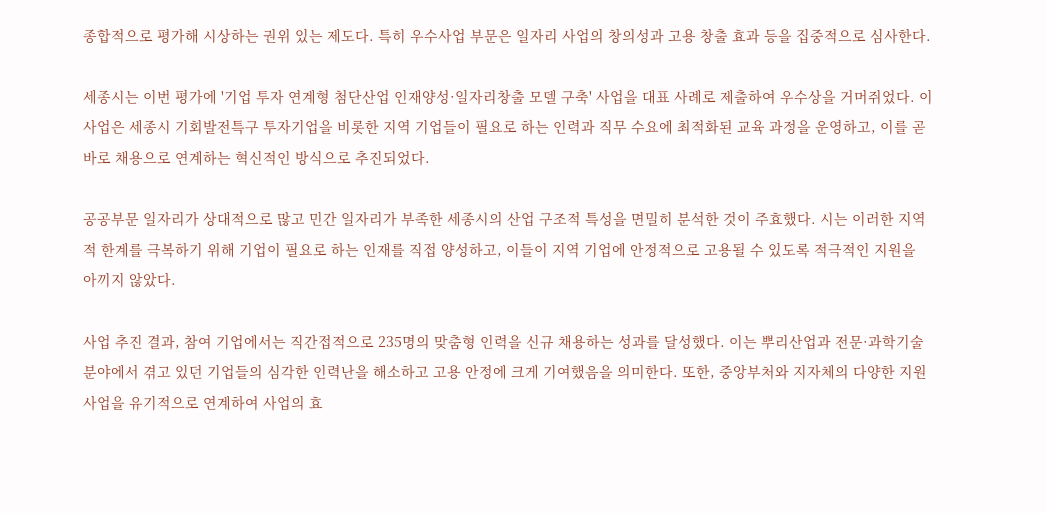종합적으로 평가해 시상하는 권위 있는 제도다. 특히 우수사업 부문은 일자리 사업의 창의성과 고용 창출 효과 등을 집중적으로 심사한다.

세종시는 이번 평가에 '기업 투자 연계형 첨단산업 인재양성·일자리창출 모델 구축' 사업을 대표 사례로 제출하여 우수상을 거머쥐었다. 이 사업은 세종시 기회발전특구 투자기업을 비롯한 지역 기업들이 필요로 하는 인력과 직무 수요에 최적화된 교육 과정을 운영하고, 이를 곧바로 채용으로 연계하는 혁신적인 방식으로 추진되었다.

공공부문 일자리가 상대적으로 많고 민간 일자리가 부족한 세종시의 산업 구조적 특성을 면밀히 분석한 것이 주효했다. 시는 이러한 지역적 한계를 극복하기 위해 기업이 필요로 하는 인재를 직접 양성하고, 이들이 지역 기업에 안정적으로 고용될 수 있도록 적극적인 지원을 아끼지 않았다.

사업 추진 결과, 참여 기업에서는 직간접적으로 235명의 맞춤형 인력을 신규 채용하는 성과를 달성했다. 이는 뿌리산업과 전문·과학기술 분야에서 겪고 있던 기업들의 심각한 인력난을 해소하고 고용 안정에 크게 기여했음을 의미한다. 또한, 중앙부처와 지자체의 다양한 지원 사업을 유기적으로 연계하여 사업의 효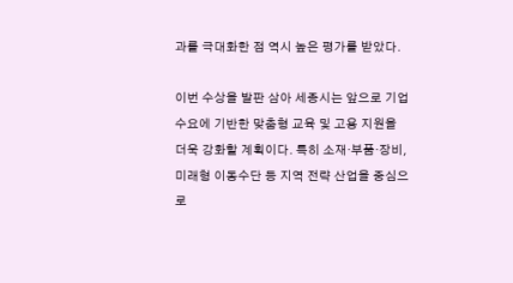과를 극대화한 점 역시 높은 평가를 받았다.

이번 수상을 발판 삼아 세종시는 앞으로 기업 수요에 기반한 맞춤형 교육 및 고용 지원을 더욱 강화할 계획이다. 특히 소재·부품·장비, 미래형 이동수단 등 지역 전략 산업을 중심으로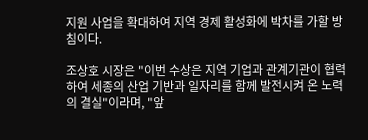지원 사업을 확대하여 지역 경제 활성화에 박차를 가할 방침이다.

조상호 시장은 "이번 수상은 지역 기업과 관계기관이 협력하여 세종의 산업 기반과 일자리를 함께 발전시켜 온 노력의 결실"이라며, "앞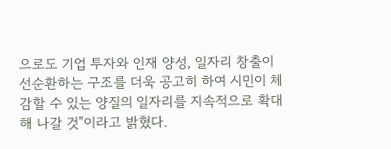으로도 기업 투자와 인재 양성, 일자리 창출이 선순환하는 구조를 더욱 공고히 하여 시민이 체감할 수 있는 양질의 일자리를 지속적으로 확대해 나갈 것"이라고 밝혔다.